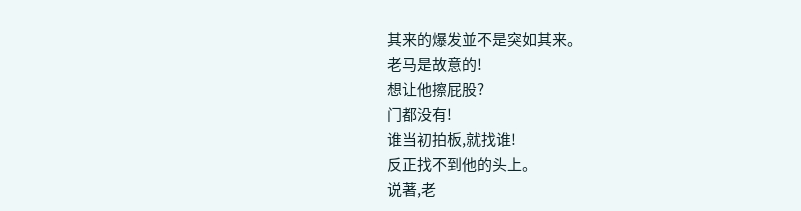其来的爆发並不是突如其来。
老马是故意的!
想让他擦屁股?
门都没有!
谁当初拍板,就找谁!
反正找不到他的头上。
说著,老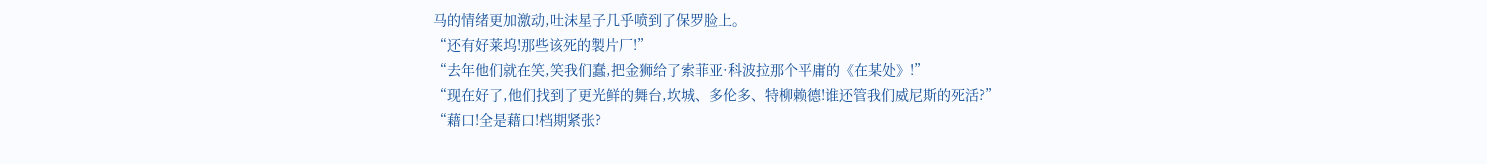马的情绪更加激动,吐沫星子几乎喷到了保罗脸上。
“还有好莱坞!那些该死的製片厂!”
“去年他们就在笑,笑我们蠢,把金狮给了索菲亚·科波拉那个平庸的《在某处》!”
“现在好了,他们找到了更光鲜的舞台,坎城、多伦多、特柳赖德!谁还管我们威尼斯的死活?”
“藉口!全是藉口!档期紧张?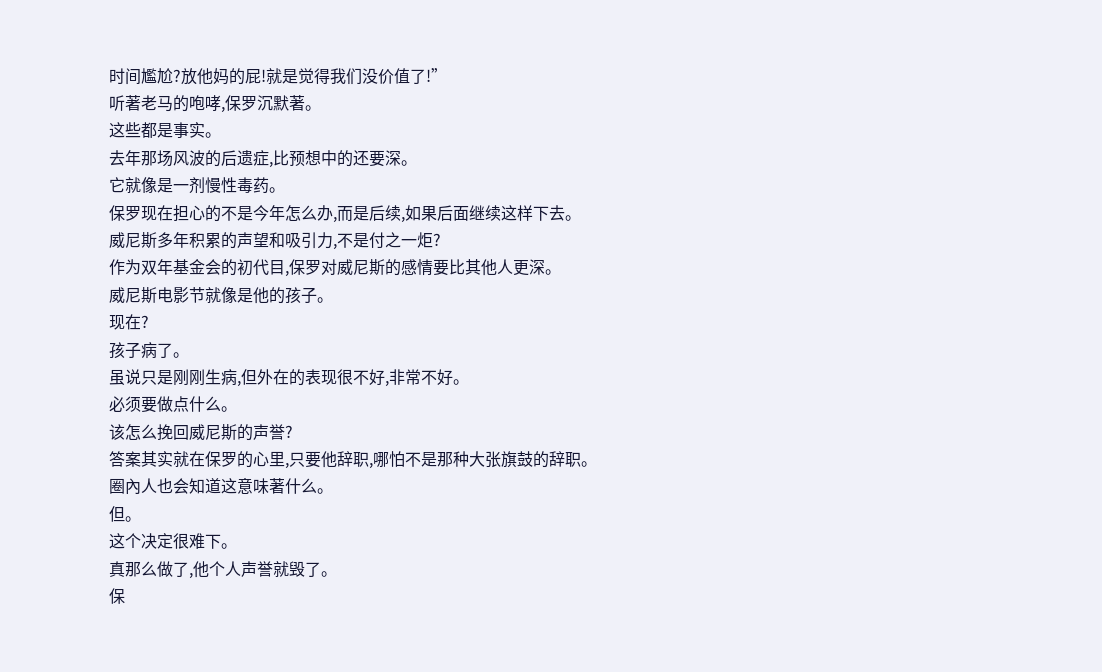时间尷尬?放他妈的屁!就是觉得我们没价值了!”
听著老马的咆哮,保罗沉默著。
这些都是事实。
去年那场风波的后遗症,比预想中的还要深。
它就像是一剂慢性毒药。
保罗现在担心的不是今年怎么办,而是后续,如果后面继续这样下去。
威尼斯多年积累的声望和吸引力,不是付之一炬?
作为双年基金会的初代目,保罗对威尼斯的感情要比其他人更深。
威尼斯电影节就像是他的孩子。
现在?
孩子病了。
虽说只是刚刚生病,但外在的表现很不好,非常不好。
必须要做点什么。
该怎么挽回威尼斯的声誉?
答案其实就在保罗的心里,只要他辞职,哪怕不是那种大张旗鼓的辞职。
圈內人也会知道这意味著什么。
但。
这个决定很难下。
真那么做了,他个人声誉就毁了。
保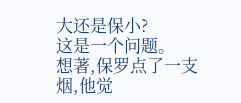大还是保小?
这是一个问题。
想著,保罗点了一支烟,他觉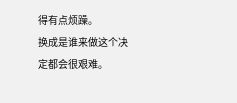得有点烦躁。
换成是谁来做这个决定都会很艰难。